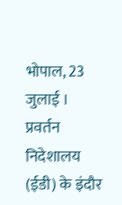भोपाल, 23 जुलाई । प्रवर्तन निदेशालय (ईडी) के इंदौर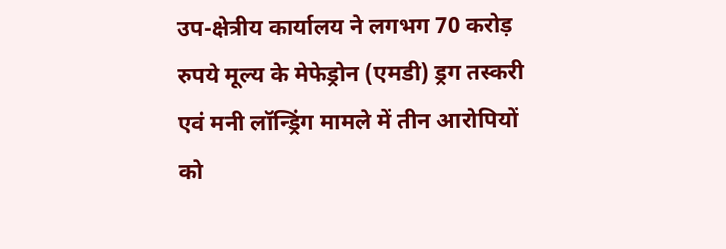उप-क्षेत्रीय कार्यालय ने लगभग 70 करोड़ रुपये मूल्य के मेफेड्रोन (एमडी) ड्रग तस्करी एवं मनी लॉन्ड्रिंग मामले में तीन आरोपियों को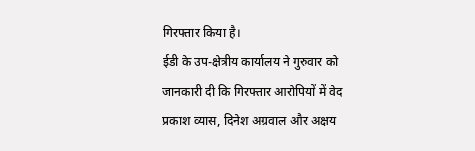गिरफ्तार किया है।
ईडी के उप-क्षेत्रीय कार्यालय ने गुरुवार को जानकारी दी कि गिरफ्तार आरोपियों में वेद प्रकाश व्यास, दिनेश अग्रवाल और अक्षय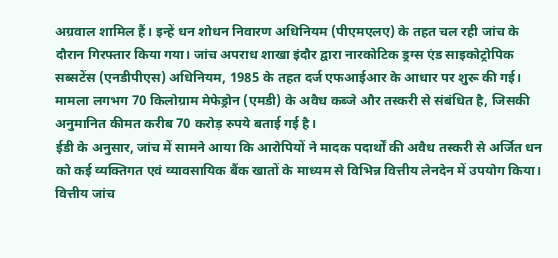अग्रवाल शामिल हैं। इन्हें धन शोधन निवारण अधिनियम (पीएमएलए) के तहत चल रही जांच के दौरान गिरफ्तार किया गया। जांच अपराध शाखा इंदौर द्वारा नारकोटिक ड्रग्स एंड साइकोट्रोपिक सब्सटेंस (एनडीपीएस) अधिनियम, 1985 के तहत दर्ज एफआईआर के आधार पर शुरू की गई। मामला लगभग 70 किलोग्राम मेफेड्रोन (एमडी) के अवैध कब्जे और तस्करी से संबंधित है, जिसकी अनुमानित कीमत करीब 70 करोड़ रुपये बताई गई है।
ईडी के अनुसार, जांच में सामने आया कि आरोपियों ने मादक पदार्थों की अवैध तस्करी से अर्जित धन को कई व्यक्तिगत एवं व्यावसायिक बैंक खातों के माध्यम से विभिन्न वित्तीय लेनदेन में उपयोग किया। वित्तीय जांच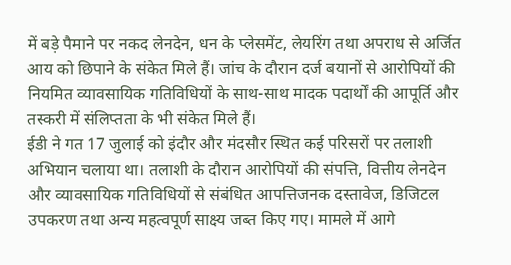में बड़े पैमाने पर नकद लेनदेन, धन के प्लेसमेंट, लेयरिंग तथा अपराध से अर्जित आय को छिपाने के संकेत मिले हैं। जांच के दौरान दर्ज बयानों से आरोपियों की नियमित व्यावसायिक गतिविधियों के साथ-साथ मादक पदार्थों की आपूर्ति और तस्करी में संलिप्तता के भी संकेत मिले हैं।
ईडी ने गत 17 जुलाई को इंदौर और मंदसौर स्थित कई परिसरों पर तलाशी अभियान चलाया था। तलाशी के दौरान आरोपियों की संपत्ति, वित्तीय लेनदेन और व्यावसायिक गतिविधियों से संबंधित आपत्तिजनक दस्तावेज, डिजिटल उपकरण तथा अन्य महत्वपूर्ण साक्ष्य जब्त किए गए। मामले में आगे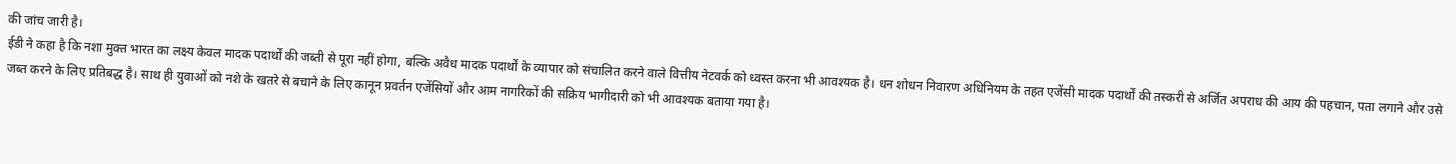की जांच जारी है।
ईडी ने कहा है कि नशा मुक्त भारत का लक्ष्य केवल मादक पदार्थों की जब्ती से पूरा नहीं होगा, बल्कि अवैध मादक पदार्थों के व्यापार को संचालित करने वाले वित्तीय नेटवर्क को ध्वस्त करना भी आवश्यक है। धन शोधन निवारण अधिनियम के तहत एजेंसी मादक पदार्थों की तस्करी से अर्जित अपराध की आय की पहचान, पता लगाने और उसे जब्त करने के लिए प्रतिबद्ध है। साथ ही युवाओं को नशे के खतरे से बचाने के लिए कानून प्रवर्तन एजेंसियों और आम नागरिकों की सक्रिय भागीदारी को भी आवश्यक बताया गया है।